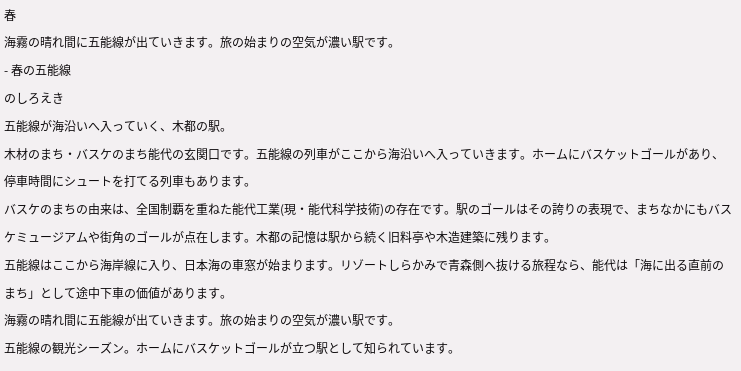春
海霧の晴れ間に五能線が出ていきます。旅の始まりの空気が濃い駅です。
- 春の五能線
のしろえき
五能線が海沿いへ入っていく、木都の駅。
木材のまち・バスケのまち能代の玄関口です。五能線の列車がここから海沿いへ入っていきます。ホームにバスケットゴールがあり、停車時間にシュートを打てる列車もあります。
バスケのまちの由来は、全国制覇を重ねた能代工業(現・能代科学技術)の存在です。駅のゴールはその誇りの表現で、まちなかにもバスケミュージアムや街角のゴールが点在します。木都の記憶は駅から続く旧料亭や木造建築に残ります。
五能線はここから海岸線に入り、日本海の車窓が始まります。リゾートしらかみで青森側へ抜ける旅程なら、能代は「海に出る直前のまち」として途中下車の価値があります。
海霧の晴れ間に五能線が出ていきます。旅の始まりの空気が濃い駅です。
五能線の観光シーズン。ホームにバスケットゴールが立つ駅として知られています。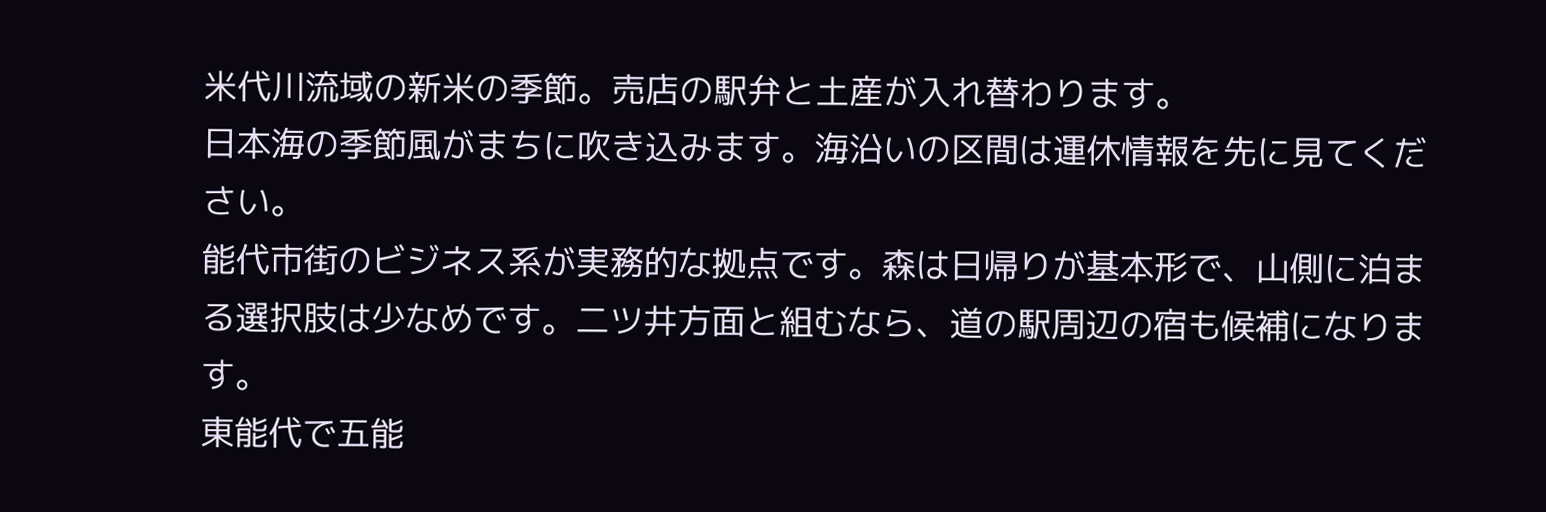米代川流域の新米の季節。売店の駅弁と土産が入れ替わります。
日本海の季節風がまちに吹き込みます。海沿いの区間は運休情報を先に見てください。
能代市街のビジネス系が実務的な拠点です。森は日帰りが基本形で、山側に泊まる選択肢は少なめです。二ツ井方面と組むなら、道の駅周辺の宿も候補になります。
東能代で五能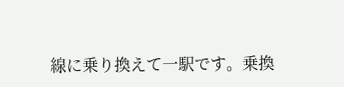線に乗り換えて一駅です。乗換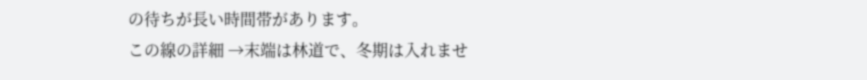の待ちが長い時間帯があります。
この線の詳細 →末端は林道で、冬期は入れませ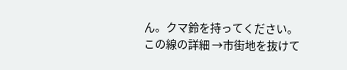ん。クマ鈴を持ってください。
この線の詳細 →市街地を抜けて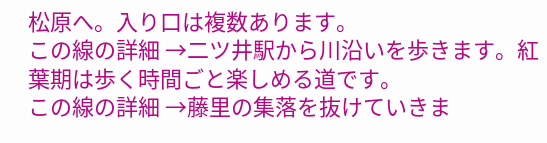松原へ。入り口は複数あります。
この線の詳細 →二ツ井駅から川沿いを歩きます。紅葉期は歩く時間ごと楽しめる道です。
この線の詳細 →藤里の集落を抜けていきま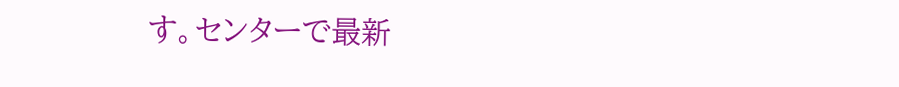す。センターで最新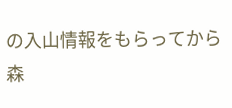の入山情報をもらってから森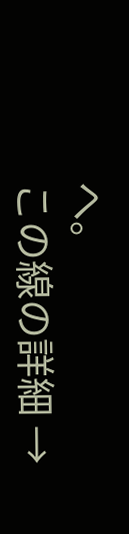へ。
この線の詳細 →